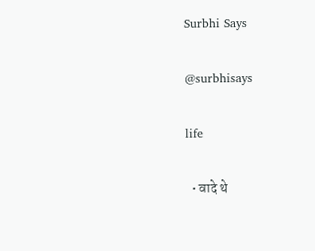Surbhi Says

@surbhisays

life

  • वादे थे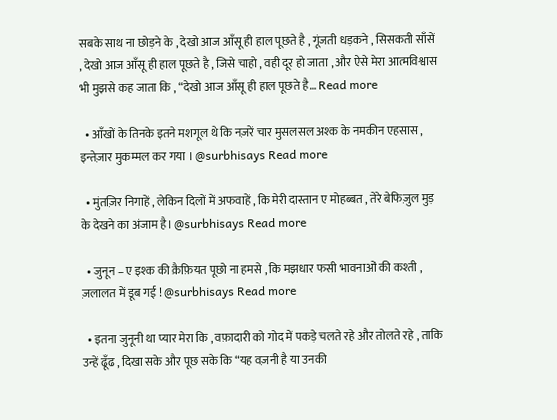सबके साथ ना छोड़ने के , देखो आज आँसू ही हाल पूछते है , गूंजती धड़कने , सिसकती साँसें , देखो आज आँसू ही हाल पूछते है , जिसे चाहो , वही दूर हो जाता , और ऐसे मेरा आत्मविश्वास भी मुझसे कह जाता कि , “देखो आज आँसू ही हाल पूछते है… Read more

  • आँखों के तिनके इतने मशगूल थे कि नज़रें चार मुसलसल अश्क के नमकीन एहसास , इन्तेज़ार मुकम्मल कर गया । @surbhisays Read more

  • मुंतज़िर निगाहें , लेकिन दिलों में अफवाहें , कि मेरी दास्तान ए मोहब्बत , तेरे बेफिज़ुल मुड़ के देखने का अंजाम है। @surbhisays Read more

  • जुनून – ए इश्क की क़ैफ़ियत पूछो ना हमसे , कि मझधार फसी भावनाओं की कश्ती , ज़लालत में डूब गई ! @surbhisays Read more

  • इतना जुनूनी था प्यार मेरा कि , वफ़ादारी को गोद में पकड़े चलते रहे और तोलते रहे , ताकि उन्हें ढूँढ , दिखा सके और पूछ सके कि “यह वज़नी है या उनकी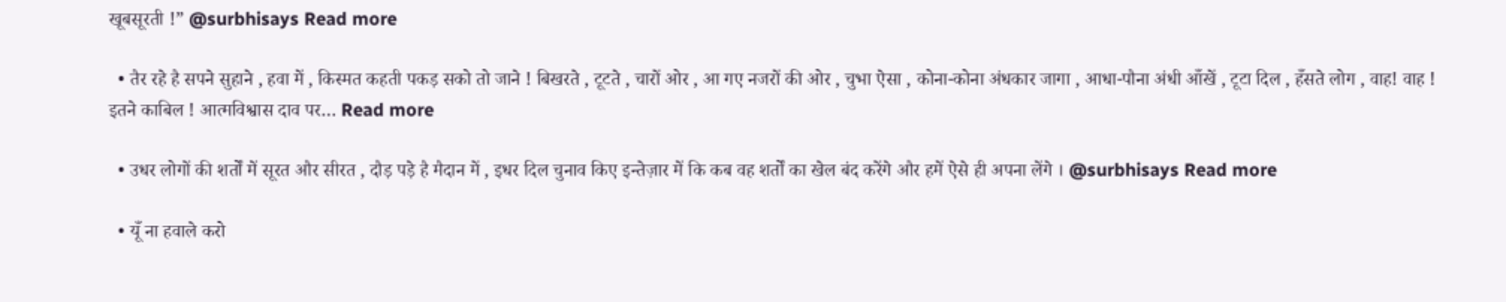खूबसूरती !” @surbhisays Read more

  • तैर रहे है सपने सुहाने , हवा में , किस्मत कहती पकड़ सको तो जाने ! बिखरते , टूटते , चारों ओर , आ गए नजरों की ओर , चुभा ऐसा , कोना-कोना अंधकार जागा , आधा-पौना अंधी आँखें , टूटा दिल , हँसते लोग , वाह! वाह ! इतने काबिल ! आत्मविश्वास दाव पर… Read more

  • उधर लोगों की शर्तों में सूरत और सीरत , दौड़ पड़े है मैदान में , इधर दिल चुनाव किए इन्तेज़ार में कि कब वह शर्तों का खेल बंद करेंगे और हमें ऐसे ही अपना लेंगे । @surbhisays Read more

  • यूँ ना हवाले करो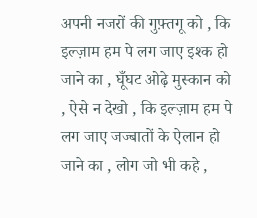अपनी नजरों की गुफ़्तगू को , कि इल्ज़ाम हम पे लग जाए इश्क हो जाने का , घूँघट ओढ़े मुस्कान को , ऐसे न देखो , कि इल्ज़ाम हम पे लग जाए जज्बातों के ऐलान हो जाने का , लोग जो भी कहे ,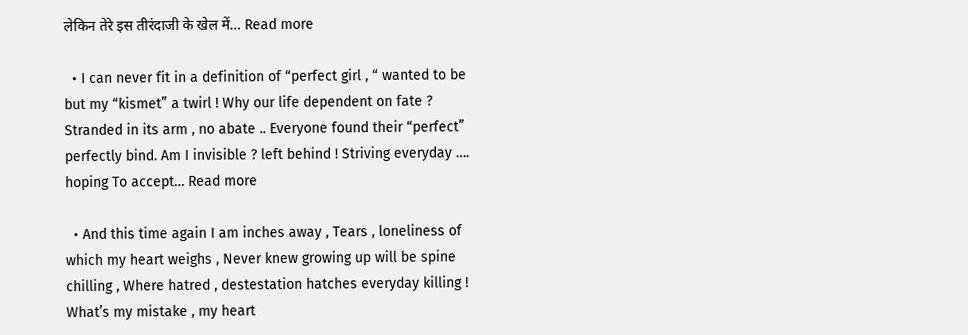लेकिन तेरे इस तीरंदाजी के खेल में… Read more

  • I can never fit in a definition of “perfect girl , “ wanted to be but my “kismet” a twirl ! Why our life dependent on fate ? Stranded in its arm , no abate .. Everyone found their “perfect” perfectly bind. Am I invisible ? left behind ! Striving everyday …. hoping To accept… Read more

  • And this time again I am inches away , Tears , loneliness of which my heart weighs , Never knew growing up will be spine chilling , Where hatred , destestation hatches everyday killing ! What’s my mistake , my heart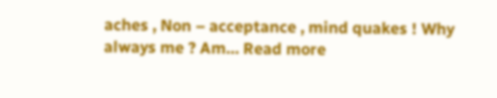aches , Non – acceptance , mind quakes ! Why always me ? Am… Read more